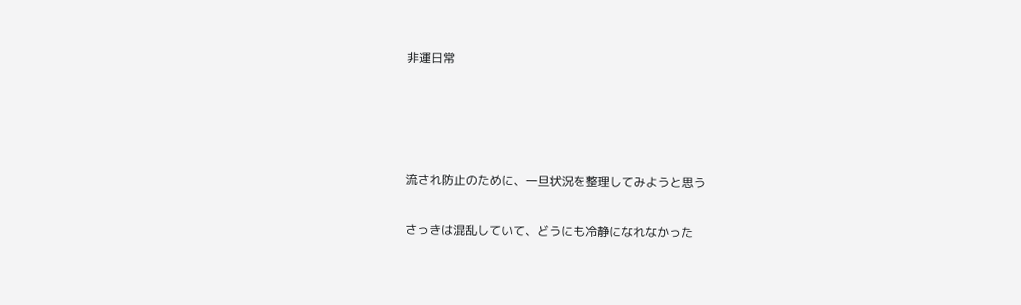非運日常




流され防止のために、一旦状況を整理してみようと思う

さっきは混乱していて、どうにも冷静になれなかった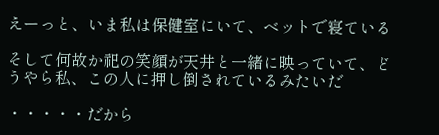えーっと、いま私は保健室にいて、ベットで寝ている

そして何故か祀の笑顔が天井と一緒に映っていて、どうやら私、この人に押し倒されているみたいだ

・・・・・だから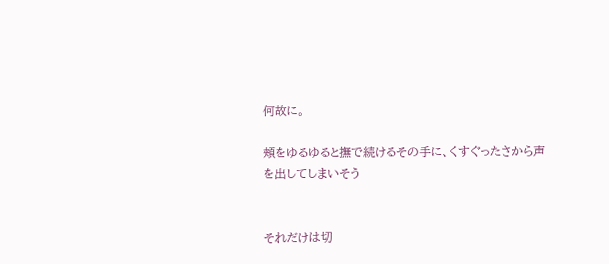何故に。

頬をゆるゆると撫で続けるその手に、くすぐったさから声を出してしまいそう


それだけは切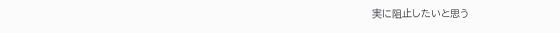実に阻止したいと思う